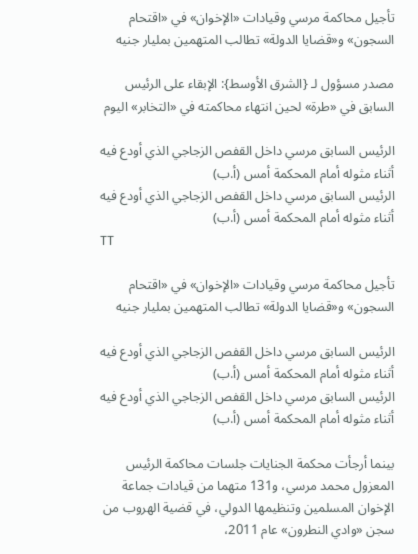تأجيل محاكمة مرسي وقيادات «الإخوان» في «اقتحام السجون» و«قضايا الدولة» تطالب المتهمين بمليار جنيه

مصدر مسؤول لـ {الشرق الأوسط}: الإبقاء على الرئيس السابق في «طرة» لحين انتهاء محاكمته في «التخابر» اليوم

الرئيس السابق مرسي داخل القفص الزجاجي الذي أودع فيه أثناء مثوله أمام المحكمة أمس (أ.ب)
الرئيس السابق مرسي داخل القفص الزجاجي الذي أودع فيه أثناء مثوله أمام المحكمة أمس (أ.ب)
TT

تأجيل محاكمة مرسي وقيادات «الإخوان» في «اقتحام السجون» و«قضايا الدولة» تطالب المتهمين بمليار جنيه

الرئيس السابق مرسي داخل القفص الزجاجي الذي أودع فيه أثناء مثوله أمام المحكمة أمس (أ.ب)
الرئيس السابق مرسي داخل القفص الزجاجي الذي أودع فيه أثناء مثوله أمام المحكمة أمس (أ.ب)

بينما أرجأت محكمة الجنايات جلسات محاكمة الرئيس المعزول محمد مرسي، و131 متهما من قيادات جماعة الإخوان المسلمين وتنظيمها الدولي، في قضية الهروب من سجن «وادي النطرون» عام 2011،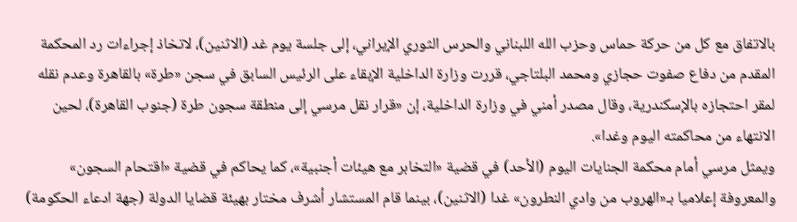بالاتفاق مع كل من حركة حماس وحزب الله اللبناني والحرس الثوري الإيراني، إلى جلسة يوم غد (الاثنين)، لاتخاذ إجراءات رد المحكمة المقدم من دفاع صفوت حجازي ومحمد البلتاجي، قررت وزارة الداخلية الإبقاء على الرئيس السابق في سجن «طرة» بالقاهرة وعدم نقله لمقر احتجازه بالإسكندرية، وقال مصدر أمني في وزارة الداخلية، إن «قرار نقل مرسي إلى منطقة سجون طرة (جنوب القاهرة)، لحين الانتهاء من محاكمته اليوم وغدا».
ويمثل مرسي أمام محكمة الجنايات اليوم (الأحد) في قضية «التخابر مع هيئات أجنبية»، كما يحاكم في قضية «اقتحام السجون» والمعروفة إعلاميا بـ«الهروب من وادي النطرون» غدا (الاثنين)، بينما قام المستشار أشرف مختار بهيئة قضايا الدولة (جهة ادعاء الحكومة)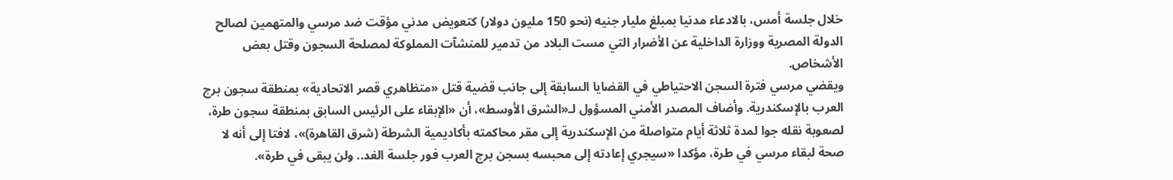خلال جلسة أمس، بالادعاء مدنيا بمبلغ مليار جنيه (نحو 150 مليون دولار) كتعويض مدني مؤقت ضد مرسي والمتهمين لصالح الدولة المصرية ووزارة الداخلية عن الأضرار التي مست البلاد من تدمير للمنشآت المملوكة لمصلحة السجون وقتل بعض الأشخاص.
ويقضي مرسي فترة السجن الاحتياطي في القضايا السابقة إلى جانب قضية قتل «متظاهري قصر الاتحادية» بمنطقة سجون برج العرب بالإسكندرية. وأضاف المصدر الأمني المسؤول لـ«الشرق الأوسط»، أن «الإبقاء على الرئيس السابق بمنطقة سجون طرة، لصعوبة نقله جوا لمدة ثلاثة أيام متواصلة من الإسكندرية إلى مقر محاكمته بأكاديمية الشرطة (شرق القاهرة)»، لافتا إلى أنه لا صحة لبقاء مرسي في طرة، مؤكدا «سيجري إعادته إلى محبسه بسجن برج العرب فور جلسة الغد.. ولن يبقى في طرة».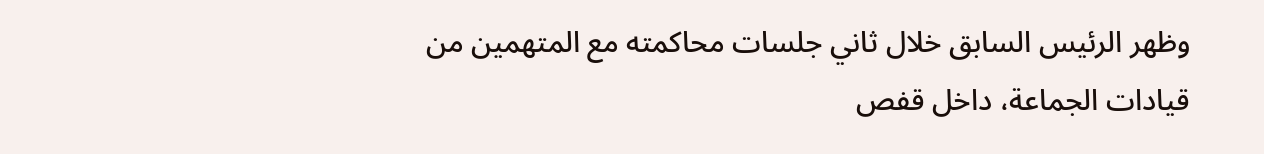وظهر الرئيس السابق خلال ثاني جلسات محاكمته مع المتهمين من قيادات الجماعة، داخل قفص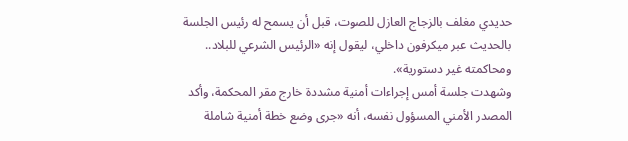حديدي مغلف بالزجاج العازل للصوت، قبل أن يسمح له رئيس الجلسة بالحديث عبر ميكرفون داخلي، ليقول إنه «الرئيس الشرعي للبلاد.. ومحاكمته غير دستورية».
وشهدت جلسة أمس إجراءات أمنية مشددة خارج مقر المحكمة، وأكد المصدر الأمني المسؤول نفسه، أنه «جرى وضع خطة أمنية شاملة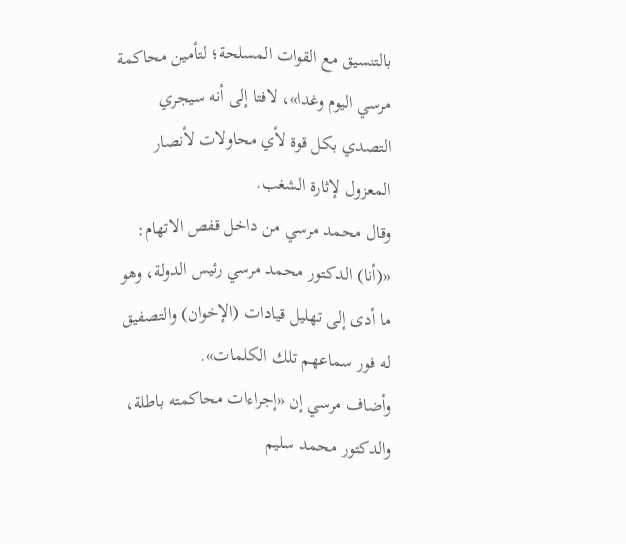بالتنسيق مع القوات المسلحة؛ لتأمين محاكمة مرسي اليوم وغدا»، لافتا إلى أنه سيجري التصدي بكل قوة لأي محاولات لأنصار المعزول لإثارة الشغب.
وقال محمد مرسي من داخل قفص الاتهام: «(أنا) الدكتور محمد مرسي رئيس الدولة، وهو ما أدى إلى تهليل قيادات (الإخوان) والتصفيق له فور سماعهم تلك الكلمات».
وأضاف مرسي إن «إجراءات محاكمته باطلة، والدكتور محمد سليم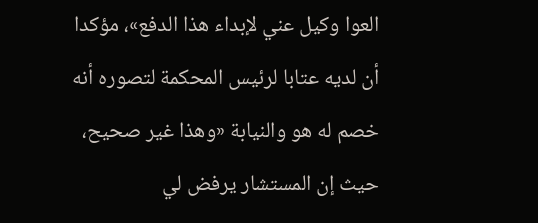العوا وكيل عني لإبداء هذا الدفع»، مؤكدا أن لديه عتابا لرئيس المحكمة لتصوره أنه خصم له هو والنيابة «وهذا غير صحيح، حيث إن المستشار يرفض لي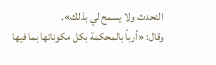التحدث ولا يسمح لي بذلك».
وقال: «أربأ بالمحكمة بكل مكوناتها بما فيها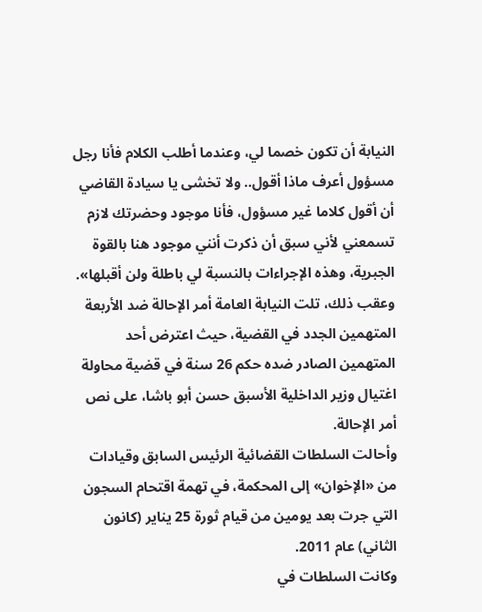النيابة أن تكون خصما لي، وعندما أطلب الكلام فأنا رجل مسؤول أعرف ماذا أقول.. ولا تخشى يا سيادة القاضي أن أقول كلاما غير مسؤول، فأنا موجود وحضرتك لازم تسمعني لأني سبق أن ذكرت أنني موجود هنا بالقوة الجبرية، وهذه الإجراءات بالنسبة لي باطلة ولن أقبلها».
وعقب ذلك، تلت النيابة العامة أمر الإحالة ضد الأربعة المتهمين الجدد في القضية، حيث اعترض أحد المتهمين الصادر ضده حكم 26 سنة في قضية محاولة اغتيال وزير الداخلية الأسبق حسن أبو باشا، على نص أمر الإحالة.
وأحالت السلطات القضائية الرئيس السابق وقيادات من «الإخوان» إلى المحكمة، في تهمة اقتحام السجون التي جرت بعد يومين من قيام ثورة 25 يناير (كانون الثاني) عام 2011.
وكانت السلطات في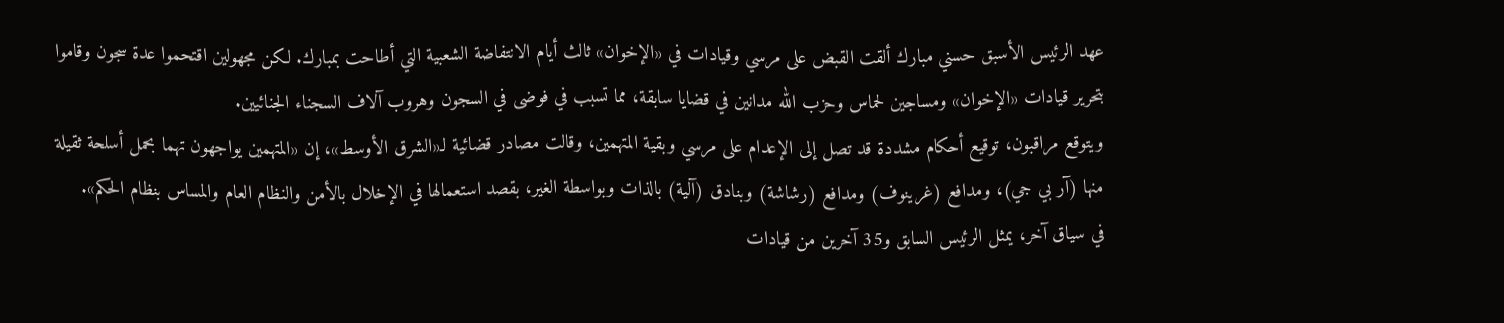عهد الرئيس الأسبق حسني مبارك ألقت القبض على مرسي وقيادات في «الإخوان» ثالث أيام الانتفاضة الشعبية التي أطاحت بمبارك. لكن مجهولين اقتحموا عدة سجون وقاموا بتحرير قيادات «الإخوان» ومساجين لحماس وحزب الله مدانين في قضايا سابقة، مما تسبب في فوضى في السجون وهروب آلاف السجناء الجنائيين.
ويتوقع مراقبون، توقيع أحكام مشددة قد تصل إلى الإعدام على مرسي وبقية المتهمين، وقالت مصادر قضائية لـ«الشرق الأوسط»، إن «المتهمين يواجهون تهما بحمل أسلحة ثقيلة منها (آر بي جي)، ومدافع (غرينوف) ومدافع (رشاشة) وبنادق (آلية) بالذات وبواسطة الغير، بقصد استعمالها في الإخلال بالأمن والنظام العام والمساس بنظام الحكم».
في سياق آخر، يمثل الرئيس السابق و35 آخرين من قيادات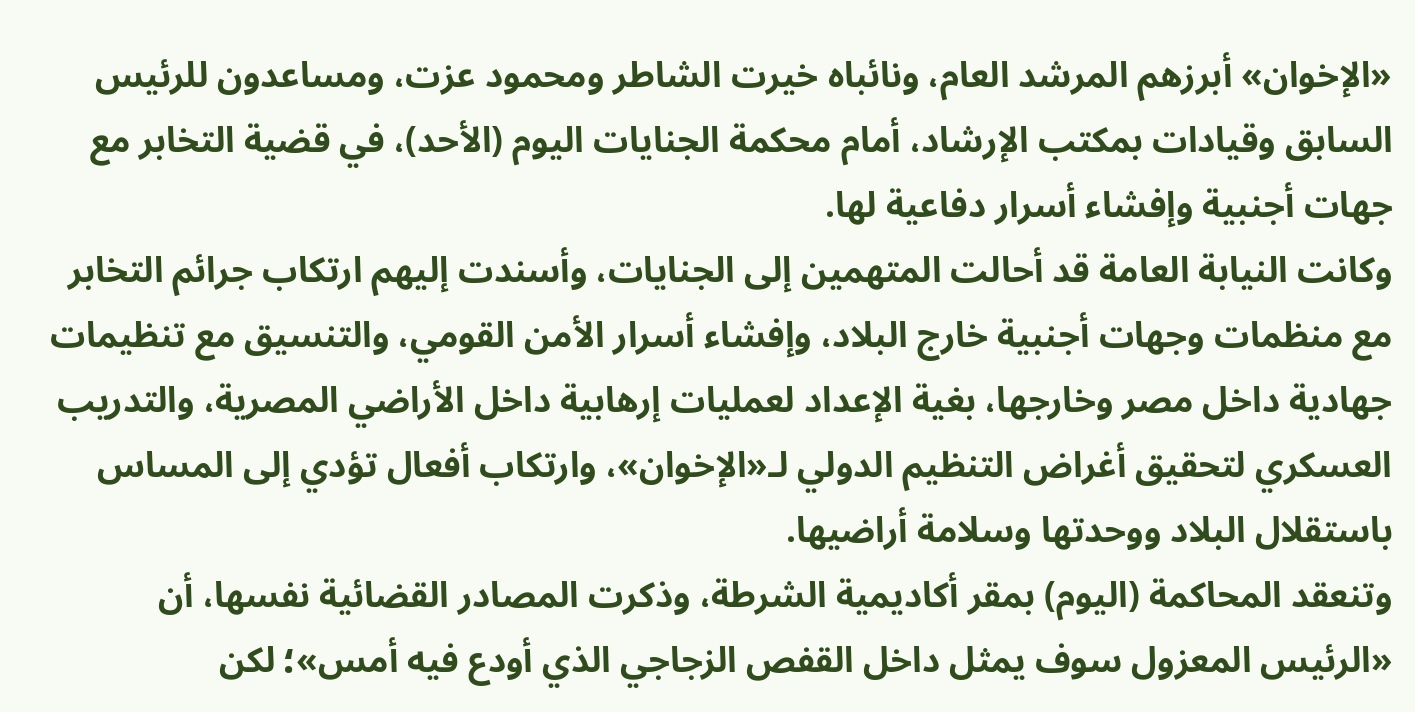«الإخوان» أبرزهم المرشد العام، ونائباه خيرت الشاطر ومحمود عزت، ومساعدون للرئيس السابق وقيادات بمكتب الإرشاد، أمام محكمة الجنايات اليوم (الأحد)، في قضية التخابر مع جهات أجنبية وإفشاء أسرار دفاعية لها.
وكانت النيابة العامة قد أحالت المتهمين إلى الجنايات، وأسندت إليهم ارتكاب جرائم التخابر مع منظمات وجهات أجنبية خارج البلاد، وإفشاء أسرار الأمن القومي، والتنسيق مع تنظيمات جهادية داخل مصر وخارجها، بغية الإعداد لعمليات إرهابية داخل الأراضي المصرية، والتدريب العسكري لتحقيق أغراض التنظيم الدولي لـ«الإخوان»، وارتكاب أفعال تؤدي إلى المساس باستقلال البلاد ووحدتها وسلامة أراضيها.
وتنعقد المحاكمة (اليوم) بمقر أكاديمية الشرطة، وذكرت المصادر القضائية نفسها، أن «الرئيس المعزول سوف يمثل داخل القفص الزجاجي الذي أودع فيه أمس»؛ لكن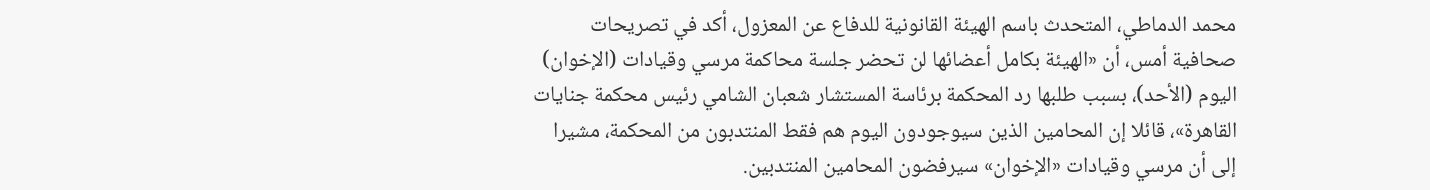محمد الدماطي، المتحدث باسم الهيئة القانونية للدفاع عن المعزول، أكد في تصريحات صحافية أمس، أن «الهيئة بكامل أعضائها لن تحضر جلسة محاكمة مرسي وقيادات (الإخوان) اليوم (الأحد)، بسبب طلبها رد المحكمة برئاسة المستشار شعبان الشامي رئيس محكمة جنايات القاهرة»، قائلا إن المحامين الذين سيوجودون اليوم هم فقط المنتدبون من المحكمة، مشيرا إلى أن مرسي وقيادات «الإخوان» سيرفضون المحامين المنتدبين.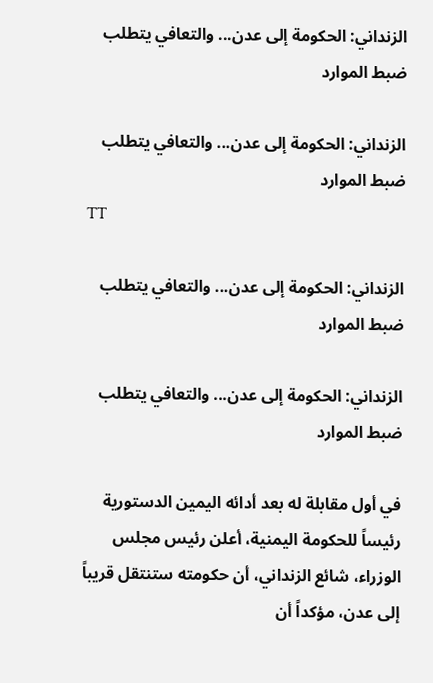الزنداني: الحكومة إلى عدن... والتعافي يتطلب ضبط الموارد

الزنداني: الحكومة إلى عدن... والتعافي يتطلب ضبط الموارد
TT

الزنداني: الحكومة إلى عدن... والتعافي يتطلب ضبط الموارد

الزنداني: الحكومة إلى عدن... والتعافي يتطلب ضبط الموارد

في أول مقابلة له بعد أدائه اليمين الدستورية رئيساً للحكومة اليمنية، أعلن رئيس مجلس الوزراء، شائع الزنداني، أن حكومته ستنتقل قريباً إلى عدن، مؤكداً أن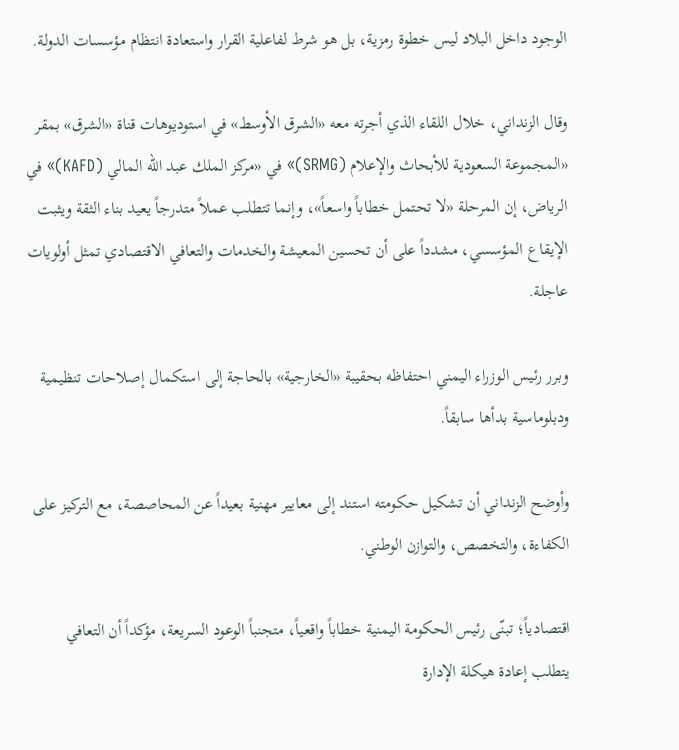الوجود داخل البلاد ليس خطوة رمزية، بل هو شرط لفاعلية القرار واستعادة انتظام مؤسسات الدولة.

وقال الزنداني، خلال اللقاء الذي أجرته معه «الشرق الأوسط» في استوديوهات قناة «الشرق» بمقر «المجموعة السعودية للأبحاث والإعلام (SRMG)» في «مركز الملك عبد الله المالي (KAFD)» في الرياض، إن المرحلة «لا تحتمل خطاباً واسعاً»، وإنما تتطلب عملاً متدرجاً يعيد بناء الثقة ويثبت الإيقاع المؤسسي، مشدداً على أن تحسين المعيشة والخدمات والتعافي الاقتصادي تمثل أولويات عاجلة.

وبرر رئيس الوزراء اليمني احتفاظه بحقيبة «الخارجية» بالحاجة إلى استكمال إصلاحات تنظيمية ودبلوماسية بدأها سابقاً.

وأوضح الزنداني أن تشكيل حكومته استند إلى معايير مهنية بعيداً عن المحاصصة، مع التركيز على الكفاءة، والتخصص، والتوازن الوطني.

اقتصادياً؛ تبنّى رئيس الحكومة اليمنية خطاباً واقعياً، متجنباً الوعود السريعة، مؤكداً أن التعافي يتطلب إعادة هيكلة الإدارة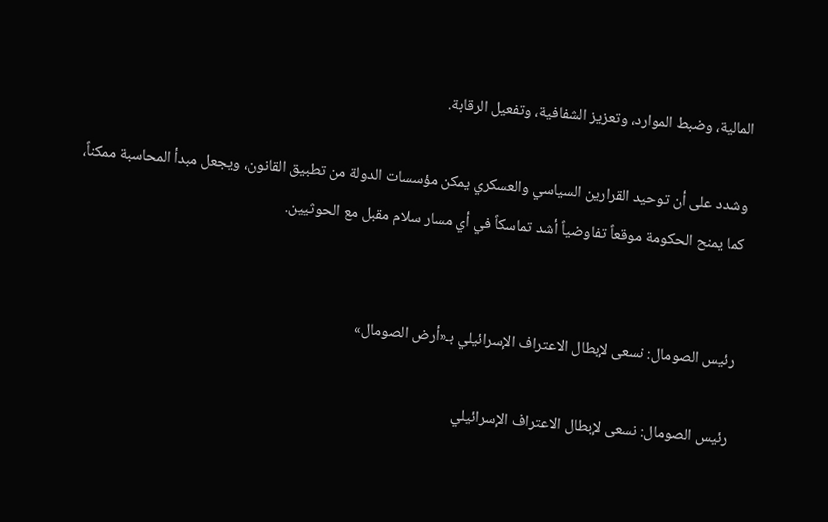المالية، وضبط الموارد، وتعزيز الشفافية، وتفعيل الرقابة.

وشدد على أن توحيد القرارين السياسي والعسكري يمكن مؤسسات الدولة من تطبيق القانون، ويجعل مبدأ المحاسبة ممكناً، كما يمنح الحكومة موقعاً تفاوضياً أشد تماسكاً في أي مسار سلام مقبل مع الحوثيين.


رئيس الصومال: نسعى لإبطال الاعتراف الإسرائيلي بـ«أرض الصومال»

رئيس الصومال: نسعى لإبطال الاعتراف الإسرائيلي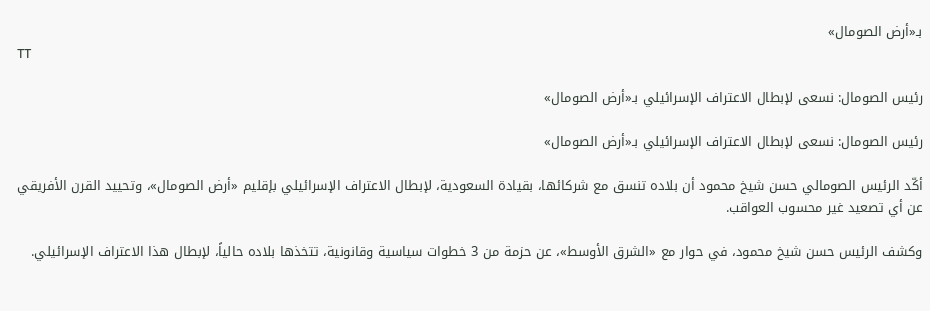بـ«أرض الصومال»
TT

رئيس الصومال: نسعى لإبطال الاعتراف الإسرائيلي بـ«أرض الصومال»

رئيس الصومال: نسعى لإبطال الاعتراف الإسرائيلي بـ«أرض الصومال»

أكّد الرئيس الصومالي حسن شيخ محمود أن بلاده تنسق مع شركائها، بقيادة السعودية، لإبطال الاعتراف الإسرائيلي بإقليم «أرض الصومال»، وتحييد القرن الأفريقي عن أي تصعيد غير محسوب العواقب.

وكشف الرئيس حسن شيخ محمود، في حوار مع «الشرق الأوسط»، عن حزمة من 3 خطوات سياسية وقانونية، تتخذها بلاده حالياً، لإبطال هذا الاعتراف الإسرائيلي.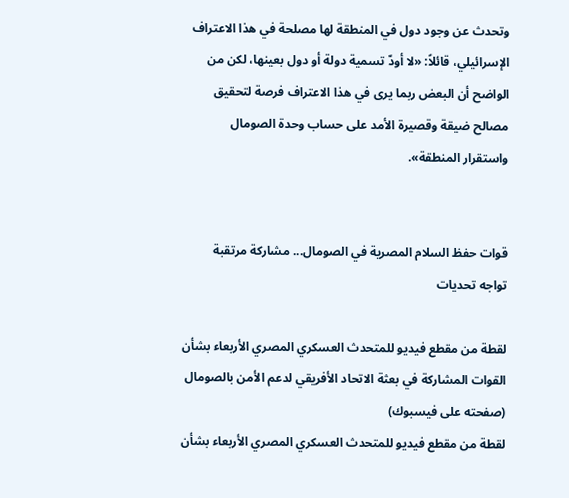وتحدث عن وجود دول في المنطقة لها مصلحة في هذا الاعتراف الإسرائيلي، قائلاً: «لا أودّ تسمية دولة أو دول بعينها، لكن من الواضح أن البعض ربما يرى في هذا الاعتراف فرصة لتحقيق مصالح ضيقة وقصيرة الأمد على حساب وحدة الصومال واستقرار المنطقة».


قوات حفظ السلام المصرية في الصومال... مشاركة مرتقبة تواجه تحديات

لقطة من مقطع فيديو للمتحدث العسكري المصري الأربعاء بشأن القوات المشاركة في بعثة الاتحاد الأفريقي لدعم الأمن بالصومال (صفحته على فيسبوك)
لقطة من مقطع فيديو للمتحدث العسكري المصري الأربعاء بشأن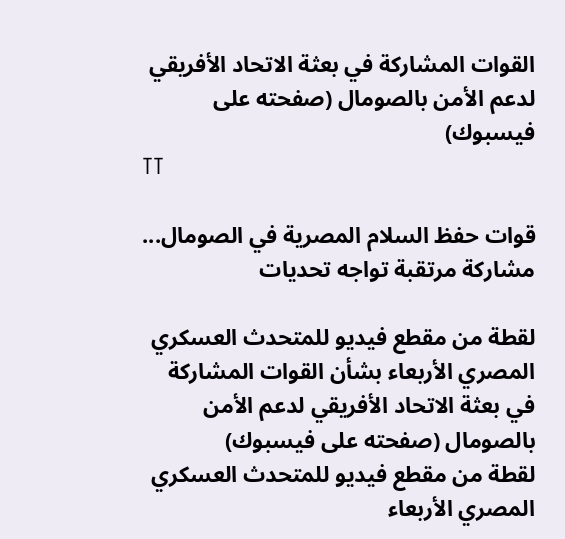القوات المشاركة في بعثة الاتحاد الأفريقي لدعم الأمن بالصومال (صفحته على فيسبوك)
TT

قوات حفظ السلام المصرية في الصومال... مشاركة مرتقبة تواجه تحديات

لقطة من مقطع فيديو للمتحدث العسكري المصري الأربعاء بشأن القوات المشاركة في بعثة الاتحاد الأفريقي لدعم الأمن بالصومال (صفحته على فيسبوك)
لقطة من مقطع فيديو للمتحدث العسكري المصري الأربعاء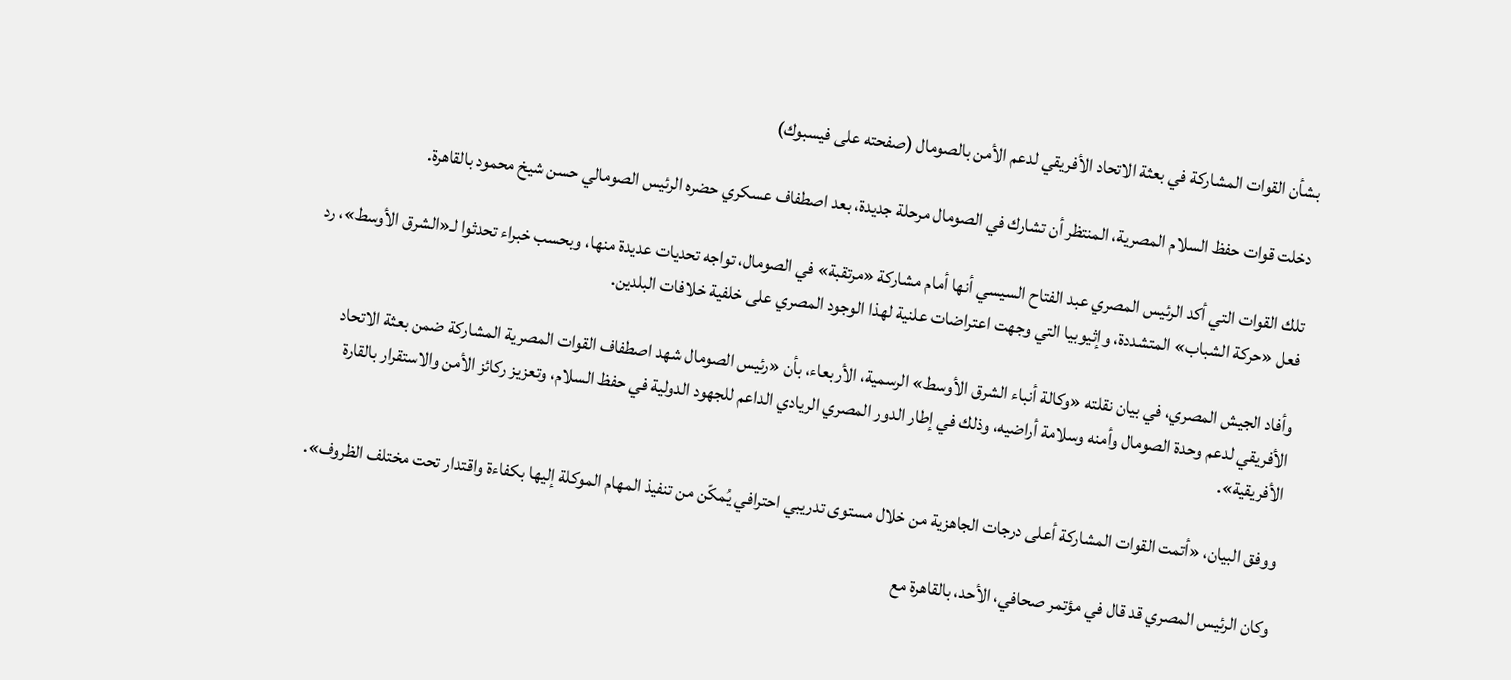بشأن القوات المشاركة في بعثة الاتحاد الأفريقي لدعم الأمن بالصومال (صفحته على فيسبوك)

دخلت قوات حفظ السلام المصرية، المنتظر أن تشارك في الصومال مرحلة جديدة، بعد اصطفاف عسكري حضره الرئيس الصومالي حسن شيخ محمود بالقاهرة.

تلك القوات التي أكد الرئيس المصري عبد الفتاح السيسي أنها أمام مشاركة «مرتقبة» في الصومال، تواجه تحديات عديدة منها، وبحسب خبراء تحدثوا لـ«الشرق الأوسط»، رد فعل «حركة الشباب» المتشددة، وإثيوبيا التي وجهت اعتراضات علنية لهذا الوجود المصري على خلفية خلافات البلدين.

وأفاد الجيش المصري، في بيان نقلته «وكالة أنباء الشرق الأوسط» الرسمية، الأربعاء، بأن «رئيس الصومال شهد اصطفاف القوات المصرية المشاركة ضمن بعثة الاتحاد الأفريقي لدعم وحدة الصومال وأمنه وسلامة أراضيه، وذلك في إطار الدور المصري الريادي الداعم للجهود الدولية في حفظ السلام، وتعزيز ركائز الأمن والاستقرار بالقارة الأفريقية».

ووفق البيان، «أتمت القوات المشاركة أعلى درجات الجاهزية من خلال مستوى تدريبي احترافي يُمكّن من تنفيذ المهام الموكلة إليها بكفاءة واقتدار تحت مختلف الظروف».

وكان الرئيس المصري قد قال في مؤتمر صحافي، الأحد، بالقاهرة مع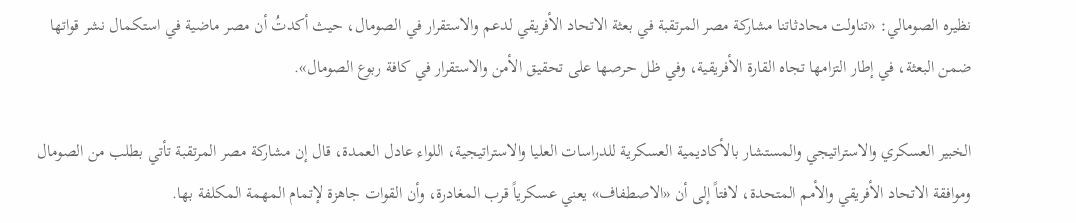نظيره الصومالي: «تناولت محادثاتنا مشاركة مصر المرتقبة في بعثة الاتحاد الأفريقي لدعم والاستقرار في الصومال، حيث أكدتُ أن مصر ماضية في استكمال نشر قواتها ضمن البعثة، في إطار التزامها تجاه القارة الأفريقية، وفي ظل حرصها على تحقيق الأمن والاستقرار في كافة ربوع الصومال».

الخبير العسكري والاستراتيجي والمستشار بالأكاديمية العسكرية للدراسات العليا والاستراتيجية، اللواء عادل العمدة، قال إن مشاركة مصر المرتقبة تأتي بطلب من الصومال وموافقة الاتحاد الأفريقي والأمم المتحدة، لافتاً إلى أن «الاصطفاف» يعني عسكرياً قرب المغادرة، وأن القوات جاهزة لإتمام المهمة المكلفة بها.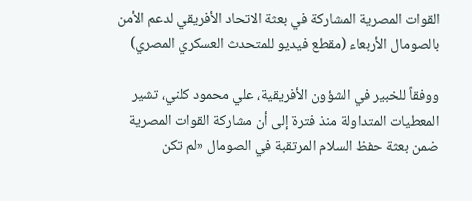القوات المصرية المشاركة في بعثة الاتحاد الأفريقي لدعم الأمن بالصومال الأربعاء (مقطع فيديو للمتحدث العسكري المصري)

ووفقاً للخبير في الشؤون الأفريقية، علي محمود كلني، تشير المعطيات المتداولة منذ فترة إلى أن مشاركة القوات المصرية ضمن بعثة حفظ السلام المرتقبة في الصومال «لم تكن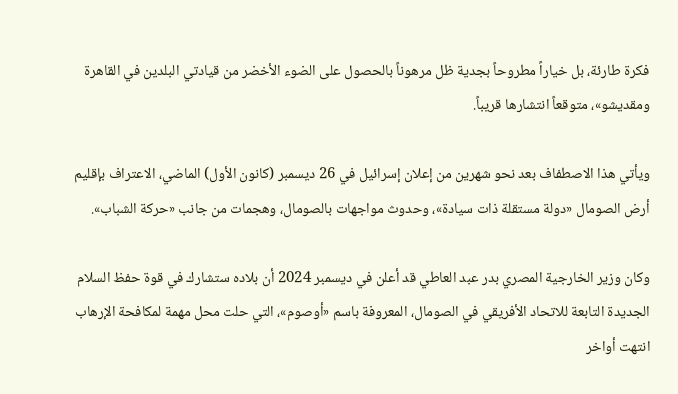فكرة طارئة، بل خياراً مطروحاً بجدية ظل مرهوناً بالحصول على الضوء الأخضر من قيادتي البلدين في القاهرة ومقديشو»، متوقعاً انتشارها قريباً.

ويأتي هذا الاصطفاف بعد نحو شهرين من إعلان إسرائيل في 26 ديسمبر (كانون الأول) الماضي، الاعتراف بإقليم أرض الصومال «دولة مستقلة ذات سيادة»، وحدوث مواجهات بالصومال، وهجمات من جانب «حركة الشباب».

وكان وزير الخارجية المصري بدر عبد العاطي قد أعلن في ديسمبر 2024 أن بلاده ستشارك في قوة حفظ السلام الجديدة التابعة للاتحاد الأفريقي في الصومال، المعروفة باسم «أوصوم»، التي حلت محل مهمة لمكافحة الإرهاب انتهت أواخر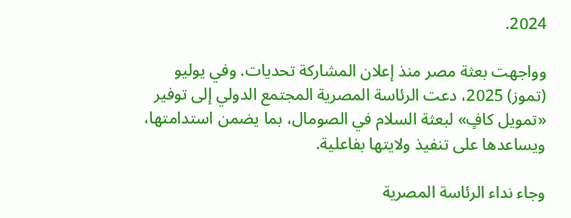2024.

وواجهت بعثة مصر منذ إعلان المشاركة تحديات. وفي يوليو (تموز) 2025، دعت الرئاسة المصرية المجتمع الدولي إلى توفير «تمويل كافٍ» لبعثة السلام في الصومال، بما يضمن استدامتها، ويساعدها على تنفيذ ولايتها بفاعلية.

وجاء نداء الرئاسة المصرية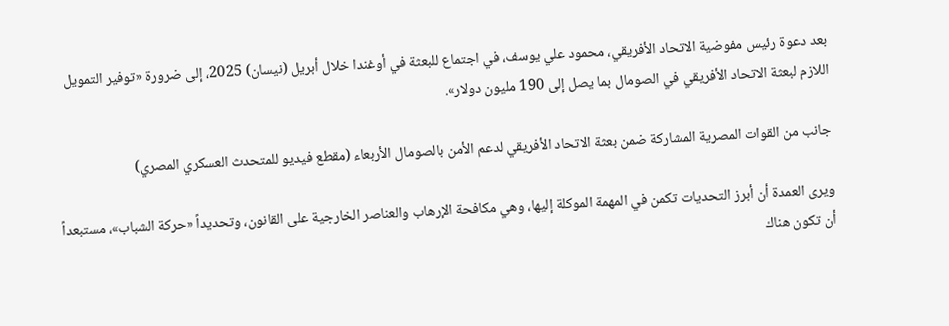بعد دعوة رئيس مفوضية الاتحاد الأفريقي، محمود علي يوسف، في اجتماع للبعثة في أوغندا خلال أبريل (نيسان) 2025، إلى ضرورة «توفير التمويل اللازم لبعثة الاتحاد الأفريقي في الصومال بما يصل إلى 190 مليون دولار».

جانب من القوات المصرية المشاركة ضمن بعثة الاتحاد الأفريقي لدعم الأمن بالصومال الأربعاء (مقطع فيديو للمتحدث العسكري المصري)

ويرى العمدة أن أبرز التحديات تكمن في المهمة الموكلة إليها، وهي مكافحة الإرهاب والعناصر الخارجية على القانون، وتحديداً «حركة الشباب»، مستبعداً أن تكون هناك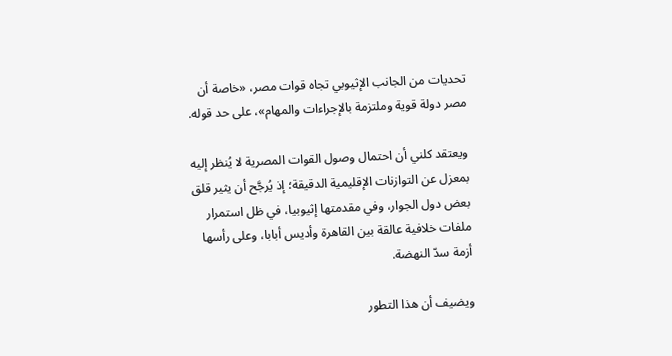تحديات من الجانب الإثيوبي تجاه قوات مصر، «خاصة أن مصر دولة قوية وملتزمة بالإجراءات والمهام»، على حد قوله.

ويعتقد كلني أن احتمال وصول القوات المصرية لا يُنظر إليه بمعزل عن التوازنات الإقليمية الدقيقة؛ إذ يُرجَّح أن يثير قلق بعض دول الجوار، وفي مقدمتها إثيوبيا، في ظل استمرار ملفات خلافية عالقة بين القاهرة وأديس أبابا، وعلى رأسها أزمة سدّ النهضة.

ويضيف أن هذا التطور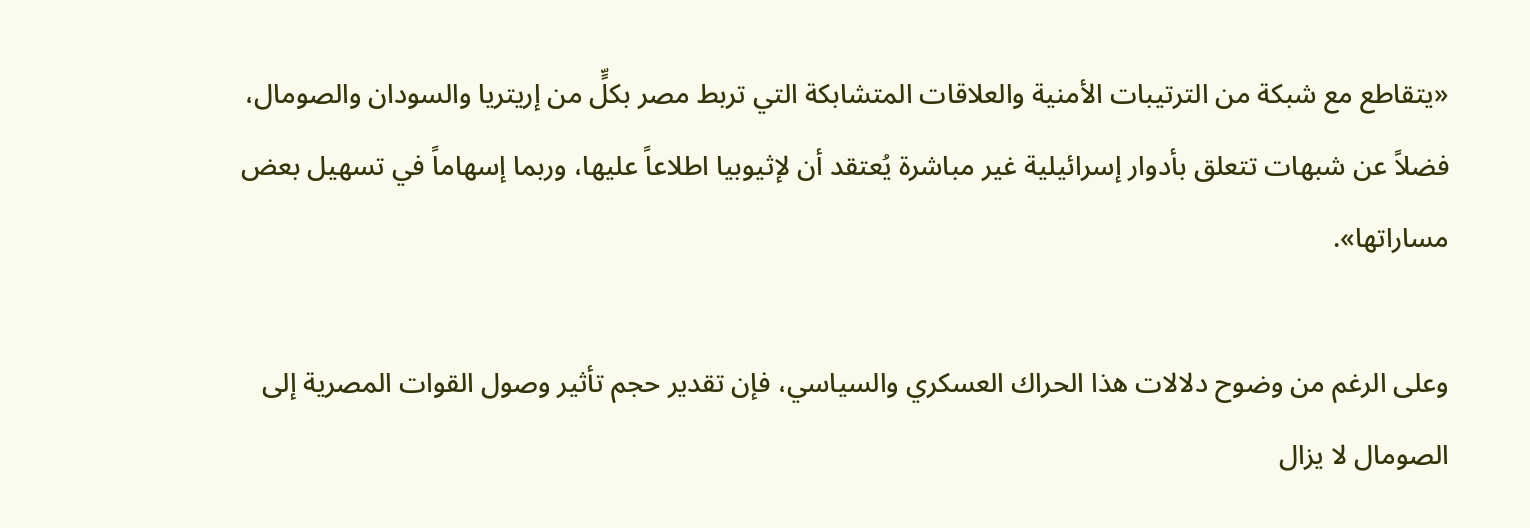«يتقاطع مع شبكة من الترتيبات الأمنية والعلاقات المتشابكة التي تربط مصر بكلٍّ من إريتريا والسودان والصومال، فضلاً عن شبهات تتعلق بأدوار إسرائيلية غير مباشرة يُعتقد أن لإثيوبيا اطلاعاً عليها، وربما إسهاماً في تسهيل بعض مساراتها».

وعلى الرغم من وضوح دلالات هذا الحراك العسكري والسياسي، فإن تقدير حجم تأثير وصول القوات المصرية إلى الصومال لا يزال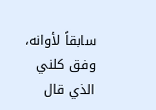سابقاً لأوانه، وفق كلني الذي قال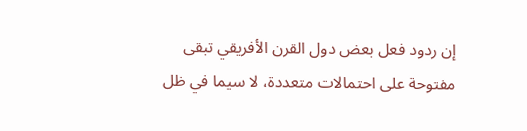إن ردود فعل بعض دول القرن الأفريقي تبقى مفتوحة على احتمالات متعددة، لا سيما في ظل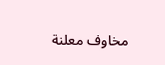مخاوف معلنة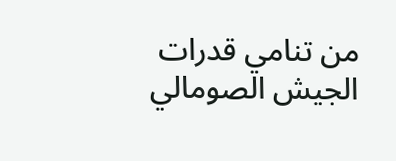من تنامي قدرات الجيش الصومالي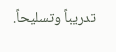تدريباً وتسليحاً.